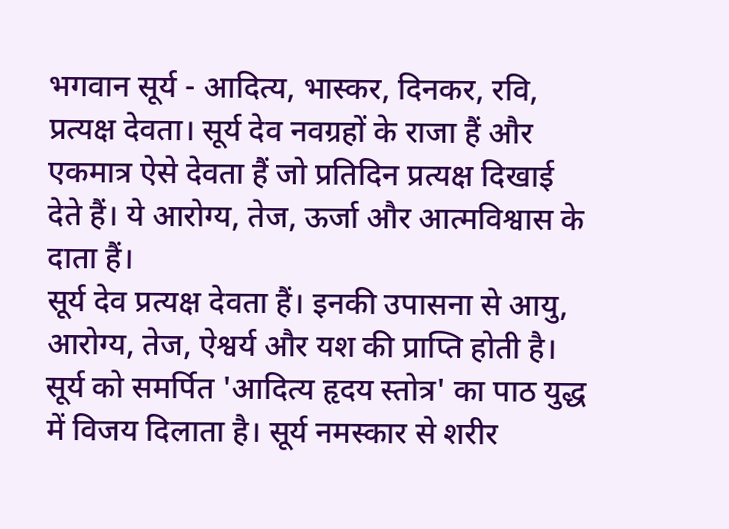भगवान सूर्य - आदित्य, भास्कर, दिनकर, रवि, प्रत्यक्ष देवता। सूर्य देव नवग्रहों के राजा हैं और एकमात्र ऐसे देवता हैं जो प्रतिदिन प्रत्यक्ष दिखाई देते हैं। ये आरोग्य, तेज, ऊर्जा और आत्मविश्वास के दाता हैं।
सूर्य देव प्रत्यक्ष देवता हैं। इनकी उपासना से आयु, आरोग्य, तेज, ऐश्वर्य और यश की प्राप्ति होती है। सूर्य को समर्पित 'आदित्य हृदय स्तोत्र' का पाठ युद्ध में विजय दिलाता है। सूर्य नमस्कार से शरीर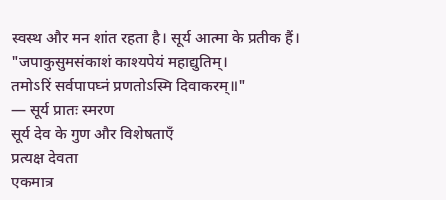स्वस्थ और मन शांत रहता है। सूर्य आत्मा के प्रतीक हैं।
"जपाकुसुमसंकाशं काश्यपेयं महाद्युतिम्।
तमोऽरिं सर्वपापघ्नं प्रणतोऽस्मि दिवाकरम्॥"
— सूर्य प्रातः स्मरण
सूर्य देव के गुण और विशेषताएँ
प्रत्यक्ष देवता
एकमात्र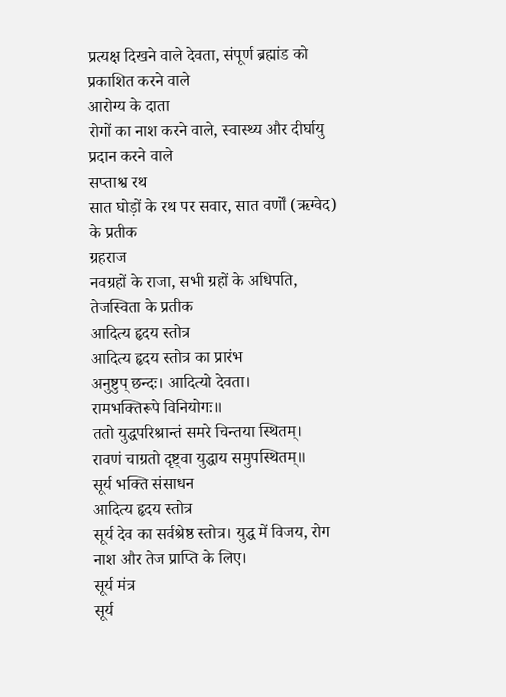प्रत्यक्ष दिखने वाले देवता, संपूर्ण ब्रह्मांड को प्रकाशित करने वाले
आरोग्य के दाता
रोगों का नाश करने वाले, स्वास्थ्य और दीर्घायु प्रदान करने वाले
सप्ताश्व रथ
सात घोड़ों के रथ पर सवार, सात वर्णों (ऋग्वेद) के प्रतीक
ग्रहराज
नवग्रहों के राजा, सभी ग्रहों के अधिपति, तेजस्विता के प्रतीक
आदित्य हृदय स्तोत्र
आदित्य हृदय स्तोत्र का प्रारंभ
अनुष्टुप् छन्दः। आदित्यो देवता।
रामभक्तिरूपे विनियोगः॥
ततो युद्धपरिश्रान्तं समरे चिन्तया स्थितम्।
रावणं चाग्रतो दृष्ट्वा युद्धाय समुपस्थितम्॥
सूर्य भक्ति संसाधन
आदित्य हृदय स्तोत्र
सूर्य देव का सर्वश्रेष्ठ स्तोत्र। युद्ध में विजय, रोग नाश और तेज प्राप्ति के लिए।
सूर्य मंत्र
सूर्य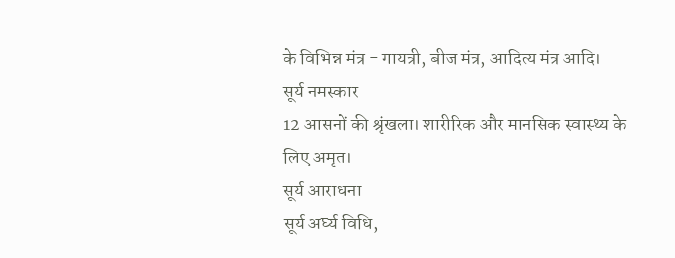के विभिन्न मंत्र - गायत्री, बीज मंत्र, आदित्य मंत्र आदि।
सूर्य नमस्कार
12 आसनों की श्रृंखला। शारीरिक और मानसिक स्वास्थ्य के लिए अमृत।
सूर्य आराधना
सूर्य अर्घ्य विधि,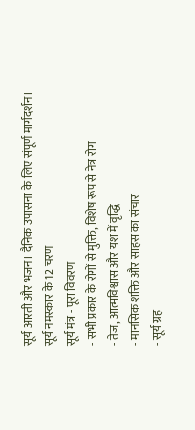सूर्य आरती और भजन। दैनिक उपासना के लिए संपूर्ण मार्गदर्शन।
सूर्य नमस्कार के 12 चरण
सूर्य मंत्र - पूरा विवरण
- सभी प्रकार के रोगों से मुक्ति, विशेष रूप से नेत्र रोग
- तेज, आत्मविश्वास और यश में वृद्धि
- मानसिक शक्ति और साहस का संचार
- सूर्य ग्रह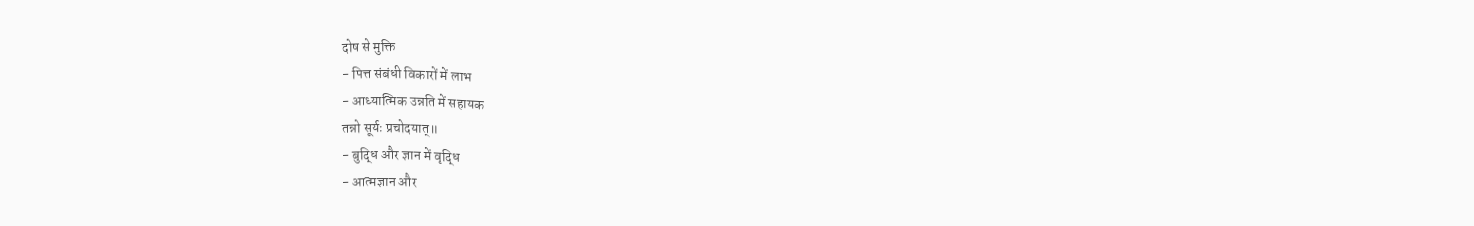दोष से मुक्ति
- पित्त संबंधी विकारों में लाभ
- आध्यात्मिक उन्नति में सहायक
तन्नो सूर्यः प्रचोदयात्॥
- बुद्धि और ज्ञान में वृद्धि
- आत्मज्ञान और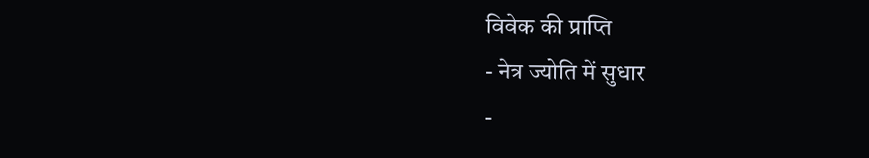विवेक की प्राप्ति
- नेत्र ज्योति में सुधार
-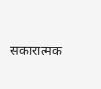सकारात्मक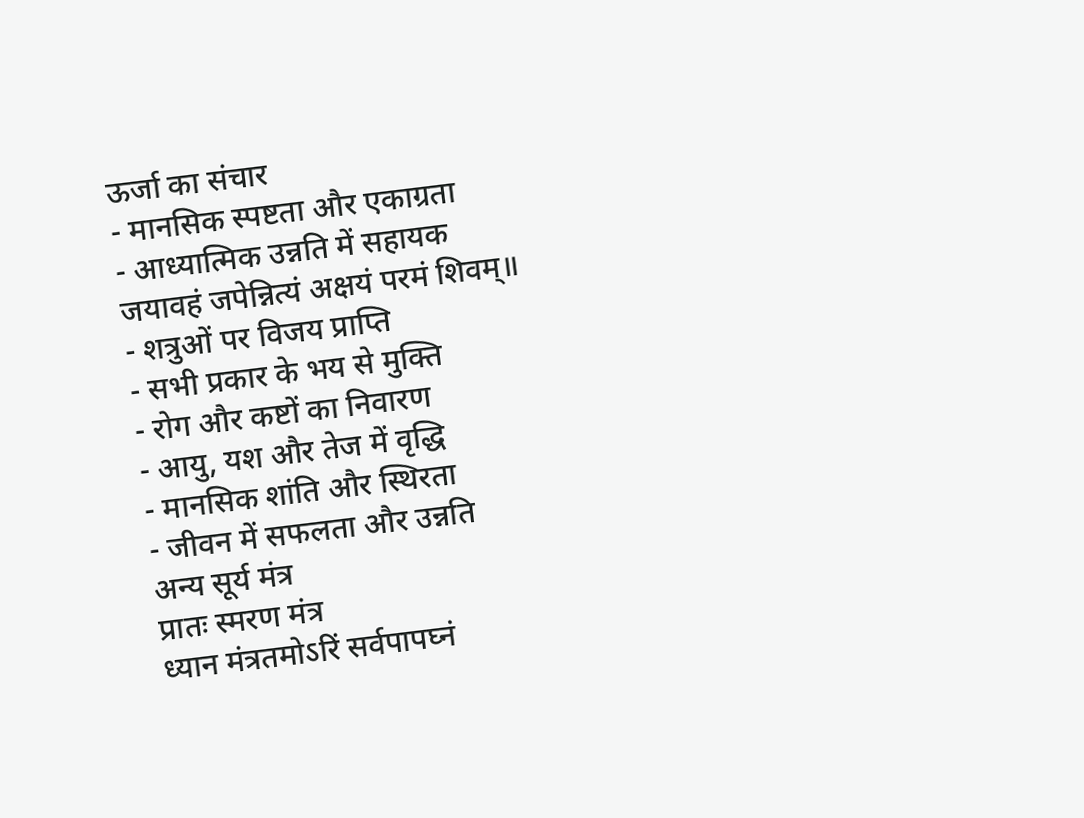ऊर्जा का संचार
- मानसिक स्पष्टता और एकाग्रता
- आध्यात्मिक उन्नति में सहायक
जयावहं जपेन्नित्यं अक्षयं परमं शिवम्॥
- शत्रुओं पर विजय प्राप्ति
- सभी प्रकार के भय से मुक्ति
- रोग और कष्टों का निवारण
- आयु, यश और तेज में वृद्धि
- मानसिक शांति और स्थिरता
- जीवन में सफलता और उन्नति
अन्य सूर्य मंत्र
प्रातः स्मरण मंत्र
ध्यान मंत्रतमोऽरिं सर्वपापघ्नं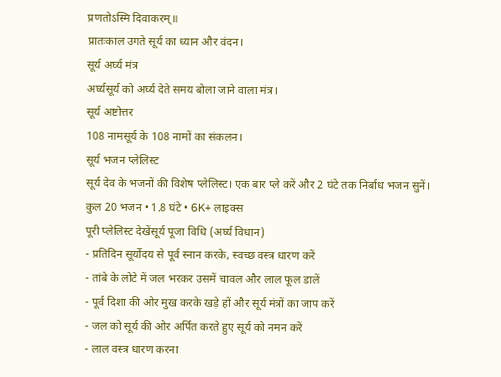प्रणतोऽस्मि दिवाकरम्॥
प्रातःकाल उगते सूर्य का ध्यान और वंदन।
सूर्य अर्घ्य मंत्र
अर्घ्यसूर्य को अर्घ्य देते समय बोला जाने वाला मंत्र।
सूर्य अष्टोत्तर
108 नामसूर्य के 108 नामों का संकलन।
सूर्य भजन प्लेलिस्ट
सूर्य देव के भजनों की विशेष प्लेलिस्ट। एक बार प्ले करें और 2 घंटे तक निर्बाध भजन सुनें।
कुल 20 भजन • 1.8 घंटे • 6K+ लाइक्स
पूरी प्लेलिस्ट देखेंसूर्य पूजा विधि (अर्घ्य विधान)
- प्रतिदिन सूर्योदय से पूर्व स्नान करके, स्वच्छ वस्त्र धारण करें
- तांबे के लोटे में जल भरकर उसमें चावल और लाल फूल डालें
- पूर्व दिशा की ओर मुख करके खड़े हों और सूर्य मंत्रों का जाप करें
- जल को सूर्य की ओर अर्पित करते हुए सूर्य को नमन करें
- लाल वस्त्र धारण करना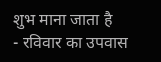शुभ माना जाता है
- रविवार का उपवास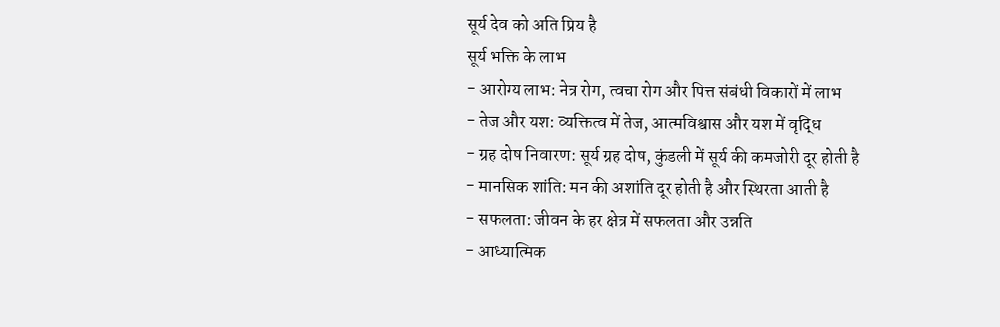सूर्य देव को अति प्रिय है
सूर्य भक्ति के लाभ
- आरोग्य लाभ: नेत्र रोग, त्वचा रोग और पित्त संबंधी विकारों में लाभ
- तेज और यश: व्यक्तित्व में तेज, आत्मविश्वास और यश में वृद्धि
- ग्रह दोष निवारण: सूर्य ग्रह दोष, कुंडली में सूर्य की कमजोरी दूर होती है
- मानसिक शांति: मन की अशांति दूर होती है और स्थिरता आती है
- सफलता: जीवन के हर क्षेत्र में सफलता और उन्नति
- आध्यात्मिक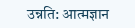उन्नति: आत्मज्ञान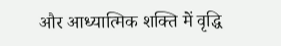और आध्यात्मिक शक्ति में वृद्धि